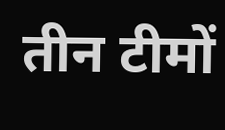तीन टीमों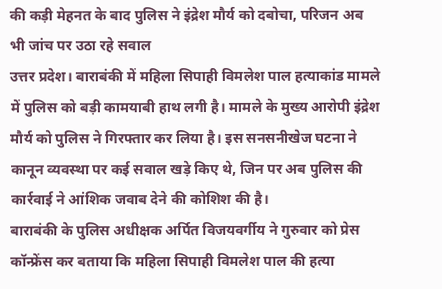की कड़ी मेहनत के बाद पुलिस ने इंद्रेश मौर्य को दबोचा, परिजन अब भी जांच पर उठा रहे सवाल
उत्तर प्रदेश। बाराबंकी में महिला सिपाही विमलेश पाल हत्याकांड मामले में पुलिस को बड़ी कामयाबी हाथ लगी है। मामले के मुख्य आरोपी इंद्रेश मौर्य को पुलिस ने गिरफ्तार कर लिया है। इस सनसनीखेज घटना ने कानून व्यवस्था पर कई सवाल खड़े किए थे, जिन पर अब पुलिस की कार्रवाई ने आंशिक जवाब देने की कोशिश की है।
बाराबंकी के पुलिस अधीक्षक अर्पित विजयवर्गीय ने गुरुवार को प्रेस कॉन्फ्रेंस कर बताया कि महिला सिपाही विमलेश पाल की हत्या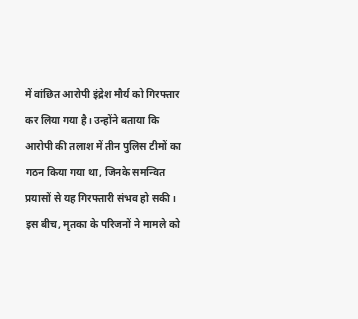में वांछित आरोपी इंद्रेश मौर्य को गिरफ्तार कर लिया गया है। उन्होंने बताया कि आरोपी की तलाश में तीन पुलिस टीमों का गठन किया गया था, जिनके समन्वित प्रयासों से यह गिरफ्तारी संभव हो सकी।
इस बीच, मृतका के परिजनों ने मामले को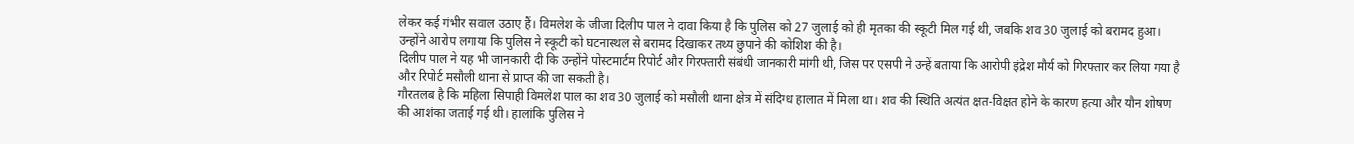लेकर कई गंभीर सवाल उठाए हैं। विमलेश के जीजा दिलीप पाल ने दावा किया है कि पुलिस को 27 जुलाई को ही मृतका की स्कूटी मिल गई थी, जबकि शव 30 जुलाई को बरामद हुआ। उन्होंने आरोप लगाया कि पुलिस ने स्कूटी को घटनास्थल से बरामद दिखाकर तथ्य छुपाने की कोशिश की है।
दिलीप पाल ने यह भी जानकारी दी कि उन्होंने पोस्टमार्टम रिपोर्ट और गिरफ्तारी संबंधी जानकारी मांगी थी, जिस पर एसपी ने उन्हें बताया कि आरोपी इंद्रेश मौर्य को गिरफ्तार कर लिया गया है और रिपोर्ट मसौली थाना से प्राप्त की जा सकती है।
गौरतलब है कि महिला सिपाही विमलेश पाल का शव 30 जुलाई को मसौली थाना क्षेत्र में संदिग्ध हालात में मिला था। शव की स्थिति अत्यंत क्षत-विक्षत होने के कारण हत्या और यौन शोषण की आशंका जताई गई थी। हालांकि पुलिस ने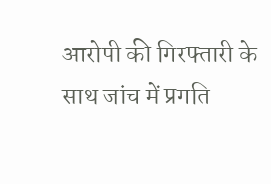आरोपी की गिरफ्तारी के साथ जांच में प्रगति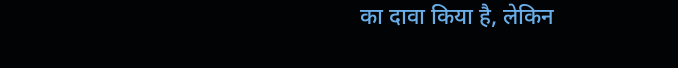का दावा किया है, लेकिन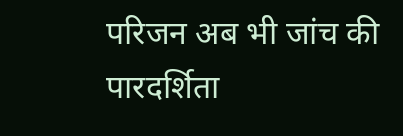परिजन अब भी जांच की पारदर्शिता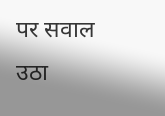पर सवाल उठा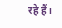रहे हैं।